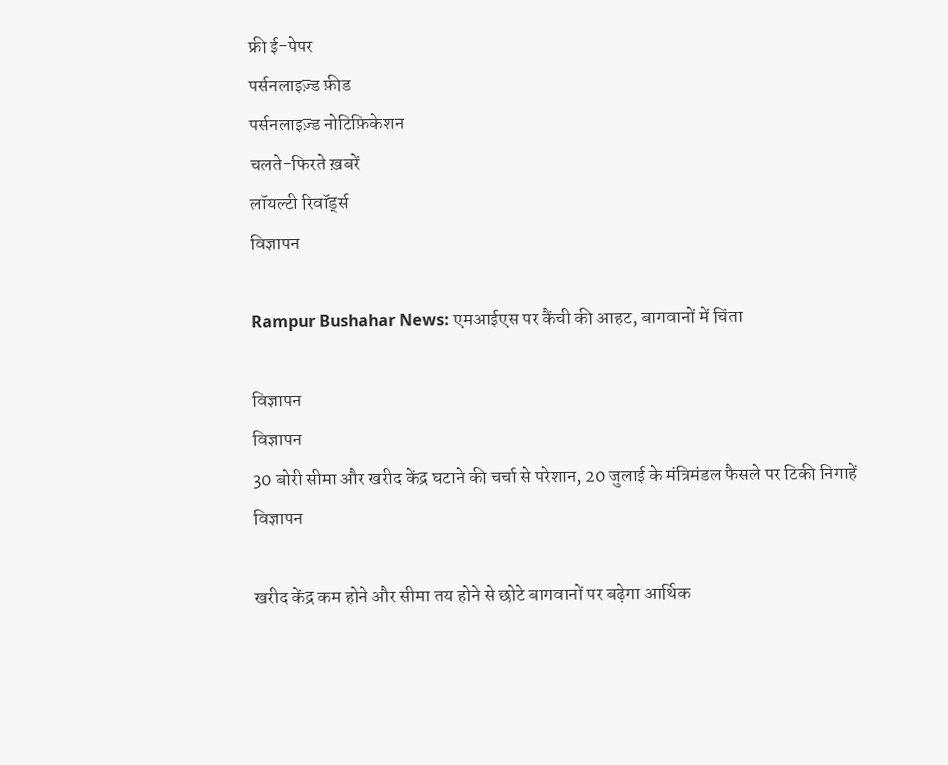फ्री ई-पेपर
पर्सनलाइज़्ड फ़ीड
पर्सनलाइज़्ड नोटिफ़िकेशन
चलते-फिरते ख़बरें
लॉयल्टी रिवॉर्ड्स
विज्ञापन

Rampur Bushahar News: एमआईएस पर कैंची की आहट, बागवानों में चिंता

विज्ञापन
विज्ञापन
30 बोरी सीमा और खरीद केंद्र घटाने की चर्चा से परेशान, 20 जुलाई के मंत्रिमंडल फैसले पर टिकी निगाहें
विज्ञापन

खरीद केंद्र कम होने और सीमा तय होने से छोटे बागवानों पर बढ़ेगा आर्थिक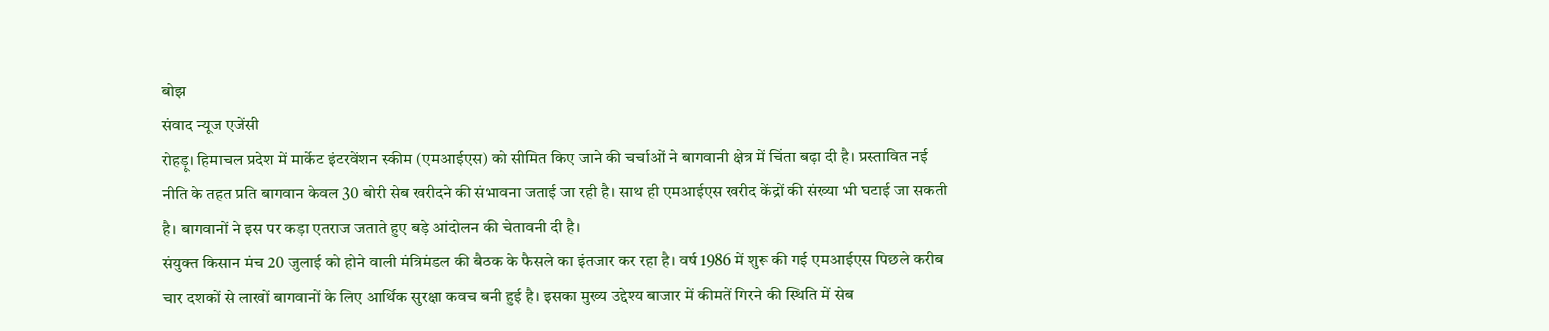बोझ
संवाद न्यूज एजेंसी
रोहड़ू। हिमाचल प्रदेश में मार्केट इंटरवेंशन स्कीम (एमआईएस) को सीमित किए जाने की चर्चाओं ने बागवानी क्षेत्र में चिंता बढ़ा दी है। प्रस्तावित नई नीति के तहत प्रति बागवान केवल 30 बोरी सेब खरीदने की संभावना जताई जा रही है। साथ ही एमआईएस खरीद केंद्रों की संख्या भी घटाई जा सकती है। बागवानों ने इस पर कड़ा एतराज जताते हुए बड़े आंदोलन की चेतावनी दी है।
संयुक्त किसान मंच 20 जुलाई को होने वाली मंत्रिमंडल की बैठक के फैसले का इंतजार कर रहा है। वर्ष 1986 में शुरू की गई एमआईएस पिछले करीब चार दशकों से लाखों बागवानों के लिए आर्थिक सुरक्षा कवच बनी हुई है। इसका मुख्य उद्देश्य बाजार में कीमतें गिरने की स्थिति में सेब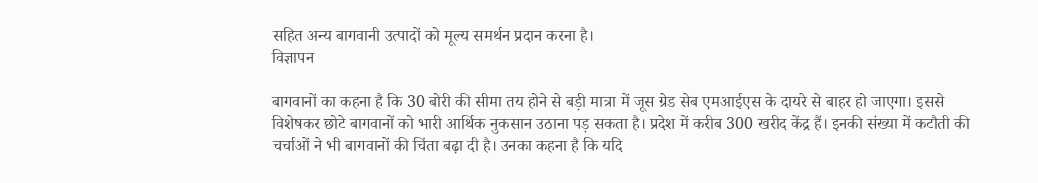सहित अन्य बागवानी उत्पादों को मूल्य समर्थन प्रदान करना है।
विज्ञापन

बागवानों का कहना है कि 30 बोरी की सीमा तय होने से बड़ी मात्रा में जूस ग्रेड सेब एमआईएस के दायरे से बाहर हो जाएगा। इससे विशेषकर छोटे बागवानों को भारी आर्थिक नुकसान उठाना पड़ सकता है। प्रदेश में करीब 300 खरीद केंद्र हैं। इनकी संख्या में कटौती की चर्चाओं ने भी बागवानों की चिंता बढ़ा दी है। उनका कहना है कि यदि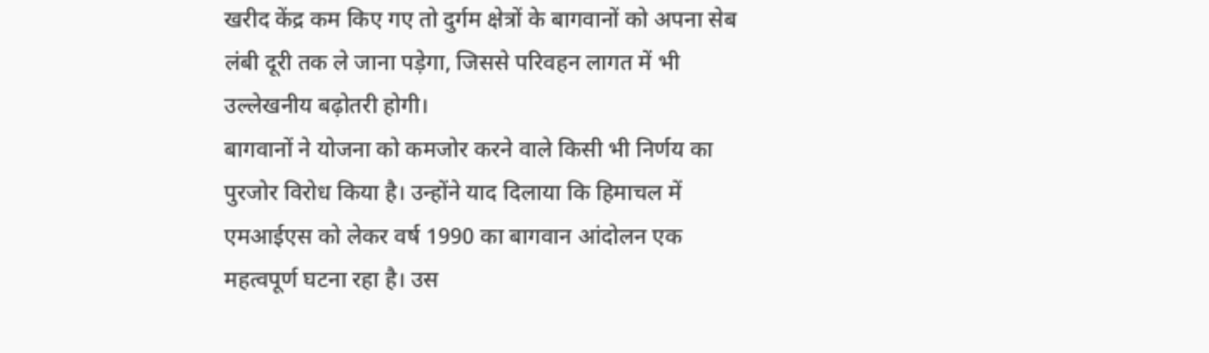खरीद केंद्र कम किए गए तो दुर्गम क्षेत्रों के बागवानों को अपना सेब लंबी दूरी तक ले जाना पड़ेगा, जिससे परिवहन लागत में भी उल्लेखनीय बढ़ोतरी होगी।
बागवानों ने योजना को कमजोर करने वाले किसी भी निर्णय का पुरजोर विरोध किया है। उन्होंने याद दिलाया कि हिमाचल में एमआईएस को लेकर वर्ष 1990 का बागवान आंदोलन एक महत्वपूर्ण घटना रहा है। उस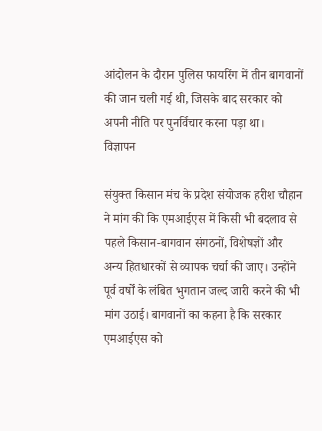आंदोलन के दौरान पुलिस फायरिंग में तीन बागवानों की जान चली गई थी, जिसके बाद सरकार को अपनी नीति पर पुनर्विचार करना पड़ा था।
विज्ञापन

संयुक्त किसान मंच के प्रदेश संयोजक हरीश चौहान ने मांग की कि एमआईएस में किसी भी बदलाव से पहले किसान-बागवान संगठनों, विशेषज्ञों और अन्य हितधारकों से व्यापक चर्चा की जाए। उन्होंने पूर्व वर्षों के लंबित भुगतान जल्द जारी करने की भी मांग उठाई। बागवानों का कहना है कि सरकार एमआईएस को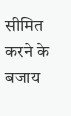सीमित करने के बजाय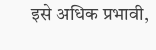इसे अधिक प्रभावी,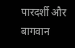पारदर्शी और बागवान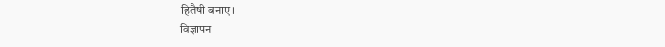हितैषी बनाए।
विज्ञापन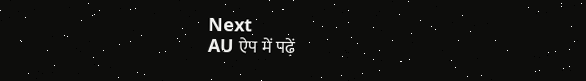Next
AU ऐप में पढ़ें